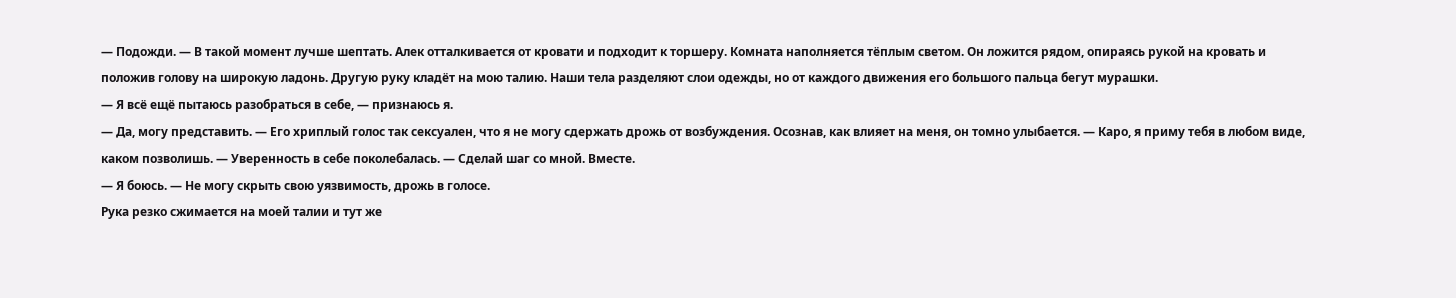— Подожди. — В такой момент лучше шептать. Алек отталкивается от кровати и подходит к торшеру. Комната наполняется тёплым светом. Он ложится рядом, опираясь рукой на кровать и положив голову на широкую ладонь. Другую руку кладёт на мою талию. Наши тела разделяют слои одежды, но от каждого движения его большого пальца бегут мурашки.
— Я всё ещё пытаюсь разобраться в себе, — признаюсь я.
— Да, могу представить. — Его хриплый голос так сексуален, что я не могу сдержать дрожь от возбуждения. Осознав, как влияет на меня, он томно улыбается. — Каро, я приму тебя в любом виде, каком позволишь. — Уверенность в себе поколебалась. — Сделай шаг со мной. Вместе.
— Я боюсь. — Не могу скрыть свою уязвимость, дрожь в голосе.
Рука резко сжимается на моей талии и тут же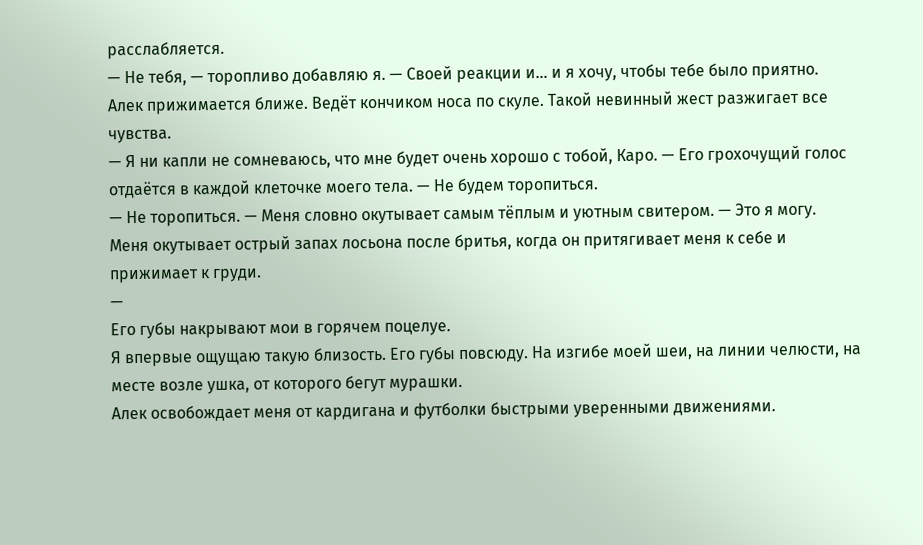расслабляется.
— Не тебя, — торопливо добавляю я. — Своей реакции и… и я хочу, чтобы тебе было приятно.
Алек прижимается ближе. Ведёт кончиком носа по скуле. Такой невинный жест разжигает все чувства.
— Я ни капли не сомневаюсь, что мне будет очень хорошо с тобой, Каро. — Его грохочущий голос отдаётся в каждой клеточке моего тела. — Не будем торопиться.
— Не торопиться. — Меня словно окутывает самым тёплым и уютным свитером. — Это я могу.
Меня окутывает острый запах лосьона после бритья, когда он притягивает меня к себе и прижимает к груди.
—
Его губы накрывают мои в горячем поцелуе.
Я впервые ощущаю такую близость. Его губы повсюду. На изгибе моей шеи, на линии челюсти, на месте возле ушка, от которого бегут мурашки.
Алек освобождает меня от кардигана и футболки быстрыми уверенными движениями.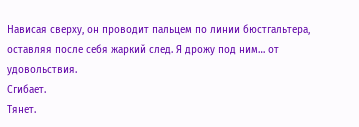Нависая сверху, он проводит пальцем по линии бюстгальтера, оставляя после себя жаркий след. Я дрожу под ним… от удовольствия.
Сгибает.
Тянет.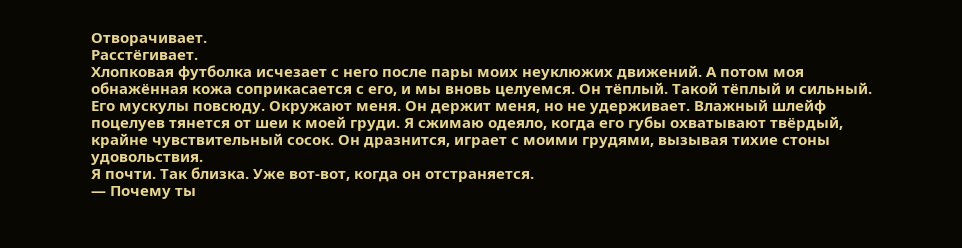Отворачивает.
Расстёгивает.
Хлопковая футболка исчезает с него после пары моих неуклюжих движений. А потом моя обнажённая кожа соприкасается с его, и мы вновь целуемся. Он тёплый. Такой тёплый и сильный. Его мускулы повсюду. Окружают меня. Он держит меня, но не удерживает. Влажный шлейф поцелуев тянется от шеи к моей груди. Я сжимаю одеяло, когда его губы охватывают твёрдый, крайне чувствительный сосок. Он дразнится, играет с моими грудями, вызывая тихие стоны удовольствия.
Я почти. Так близка. Уже вот-вот, когда он отстраняется.
— Почему ты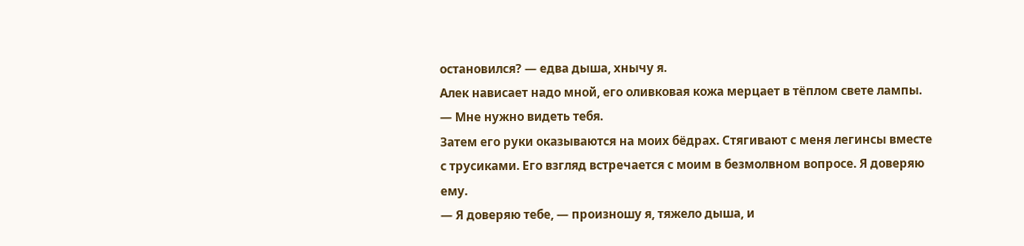остановился? — едва дыша, хнычу я.
Алек нависает надо мной, его оливковая кожа мерцает в тёплом свете лампы.
— Мне нужно видеть тебя.
Затем его руки оказываются на моих бёдрах. Стягивают с меня легинсы вместе с трусиками. Его взгляд встречается с моим в безмолвном вопросе. Я доверяю ему.
— Я доверяю тебе, — произношу я, тяжело дыша, и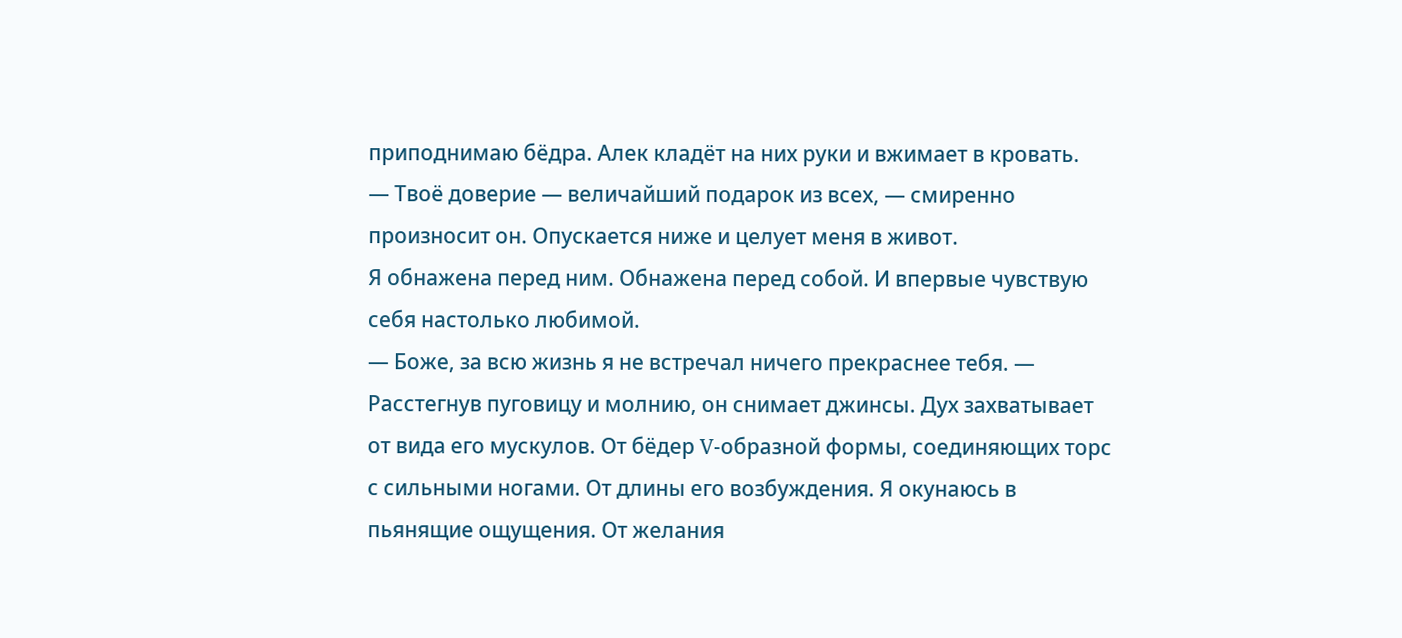приподнимаю бёдра. Алек кладёт на них руки и вжимает в кровать.
— Твоё доверие — величайший подарок из всех, — смиренно произносит он. Опускается ниже и целует меня в живот.
Я обнажена перед ним. Обнажена перед собой. И впервые чувствую себя настолько любимой.
— Боже, за всю жизнь я не встречал ничего прекраснее тебя. — Расстегнув пуговицу и молнию, он снимает джинсы. Дух захватывает от вида его мускулов. От бёдер V-образной формы, соединяющих торс с сильными ногами. От длины его возбуждения. Я окунаюсь в пьянящие ощущения. От желания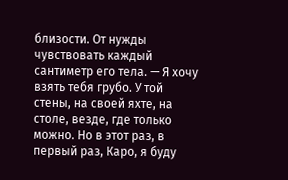близости. От нужды чувствовать каждый сантиметр его тела. — Я хочу взять тебя грубо. У той стены, на своей яхте, на столе, везде, где только можно. Но в этот раз, в первый раз, Каро, я буду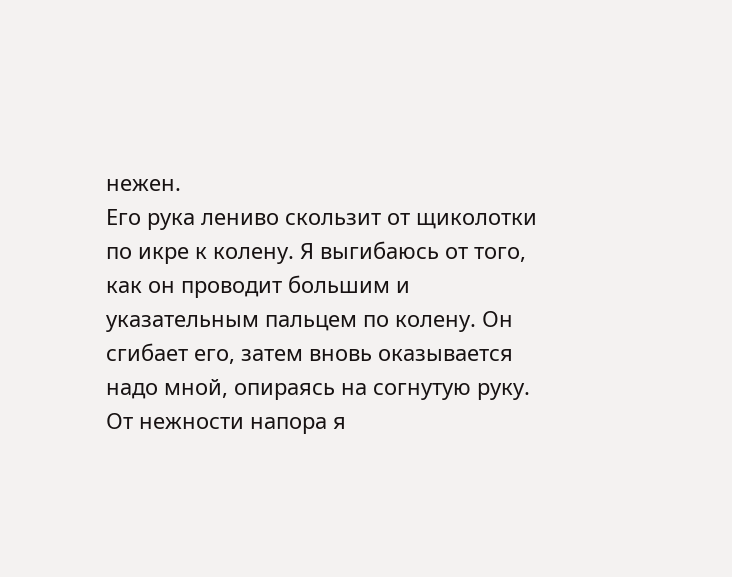нежен.
Его рука лениво скользит от щиколотки по икре к колену. Я выгибаюсь от того, как он проводит большим и указательным пальцем по колену. Он сгибает его, затем вновь оказывается надо мной, опираясь на согнутую руку. От нежности напора я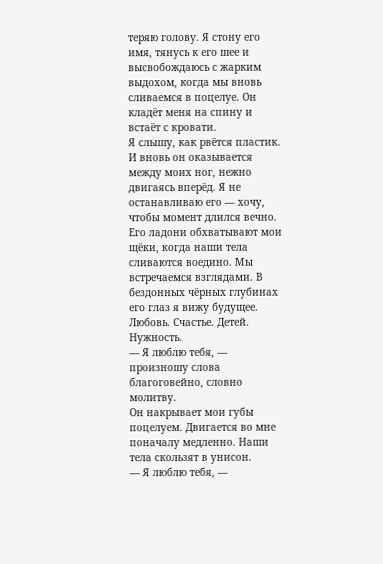теряю голову. Я стону его имя, тянусь к его шее и высвобождаюсь с жарким выдохом, когда мы вновь сливаемся в поцелуе. Он кладёт меня на спину и встаёт с кровати.
Я слышу, как рвётся пластик.
И вновь он оказывается между моих ног, нежно двигаясь вперёд. Я не останавливаю его — хочу, чтобы момент длился вечно. Его ладони обхватывают мои щёки, когда наши тела сливаются воедино. Мы встречаемся взглядами. В бездонных чёрных глубинах его глаз я вижу будущее. Любовь. Счастье. Детей.
Нужность.
— Я люблю тебя, — произношу слова благоговейно, словно молитву.
Он накрывает мои губы поцелуем. Двигается во мне поначалу медленно. Наши тела скользят в унисон.
— Я люблю тебя, —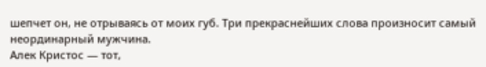шепчет он, не отрываясь от моих губ. Три прекраснейших слова произносит самый неординарный мужчина.
Алек Кристос — тот,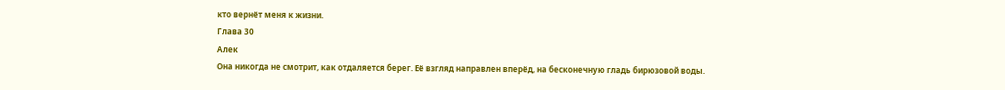кто вернёт меня к жизни.
Глава 30
Алек
Она никогда не смотрит, как отдаляется берег. Её взгляд направлен вперёд, на бесконечную гладь бирюзовой воды.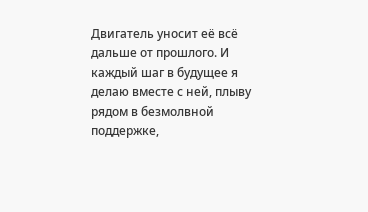Двигатель уносит её всё дальше от прошлого. И каждый шаг в будущее я делаю вместе с ней, плыву рядом в безмолвной поддержке,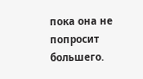пока она не попросит большего.